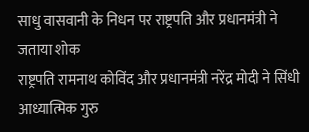साधु वासवानी के निधन पर राष्ट्रपति और प्रधानमंत्री ने जताया शोक
राष्ट्रपति रामनाथ कोविंद और प्रधानमंत्री नरेंद्र मोदी ने सिंधी आध्यात्मिक गुरु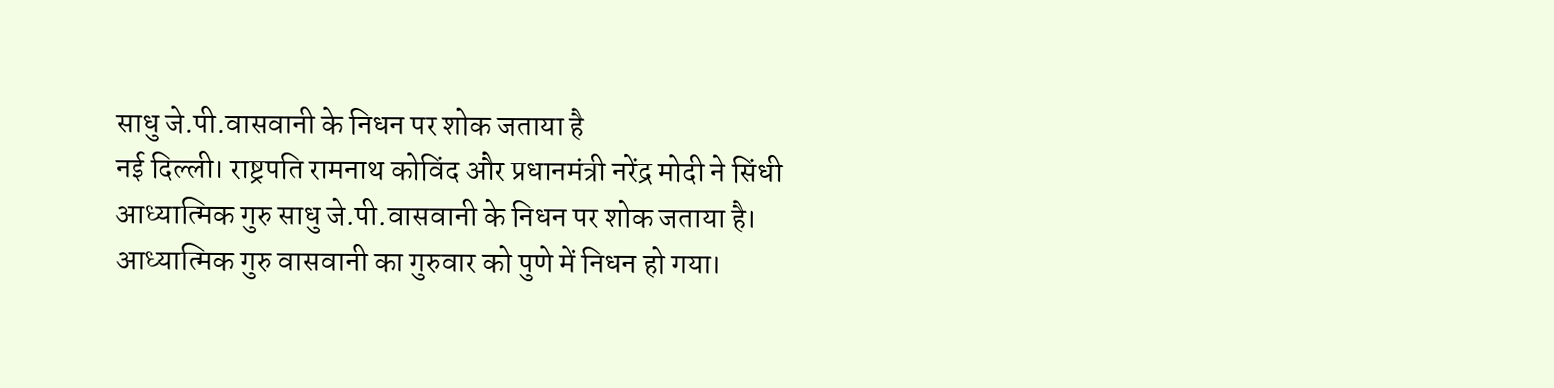साधु जे.पी.वासवानी के निधन पर शोक जताया है
नई दिल्ली। राष्ट्रपति रामनाथ कोविंद और प्रधानमंत्री नरेंद्र मोदी ने सिंधी आध्यात्मिक गुरु साधु जे.पी.वासवानी के निधन पर शोक जताया है। आध्यात्मिक गुरु वासवानी का गुरुवार को पुणे में निधन हो गया।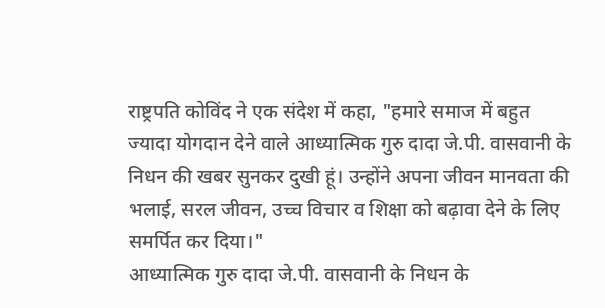राष्ट्रपति कोविंद ने एक संदेश में कहा, "हमारे समाज में बहुत ज्यादा योगदान देने वाले आध्यात्मिक गुरु दादा जे.पी. वासवानी के निधन की खबर सुनकर दुखी हूं। उन्होंने अपना जीवन मानवता की भलाई, सरल जीवन, उच्च विचार व शिक्षा को बढ़ावा देने के लिए समर्पित कर दिया।"
आध्यात्मिक गुरु दादा जे.पी. वासवानी के निधन के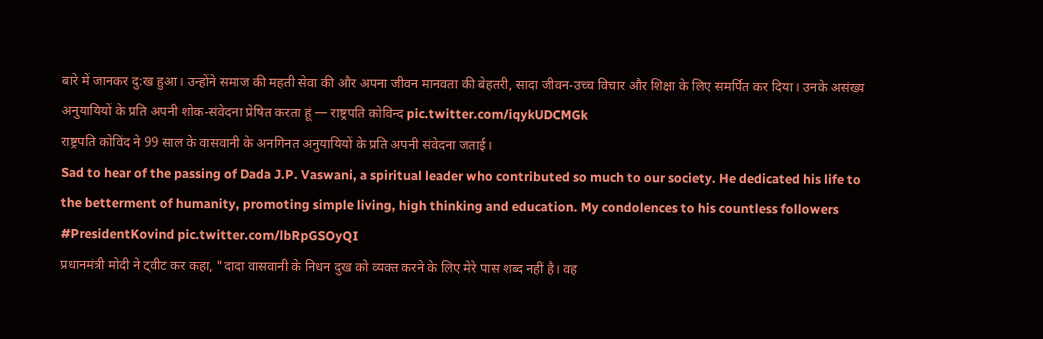बारे में जानकर दु:ख हुआ। उन्होंने समाज की महती सेवा की और अपना जीवन मानवता की बेहतरी, सादा जीवन-उच्च विचार और शिक्षा के लिए समर्पित कर दिया। उनके असंख्य अनुयायियों के प्रति अपनी शोक-संवेदना प्रेषित करता हूं — राष्ट्रपति कोविन्द pic.twitter.com/iqykUDCMGk
राष्ट्रपति कोविंद ने 99 साल के वासवानी के अनगिनत अनुयायियों के प्रति अपनी संवेदना जताई।
Sad to hear of the passing of Dada J.P. Vaswani, a spiritual leader who contributed so much to our society. He dedicated his life to the betterment of humanity, promoting simple living, high thinking and education. My condolences to his countless followers #PresidentKovind pic.twitter.com/lbRpGSOyQI
प्रधानमंत्री मोदी ने ट्वीट कर कहा, "दादा वासवानी के निधन दुख को व्यक्त करने के लिए मेरे पास शब्द नहीं है। वह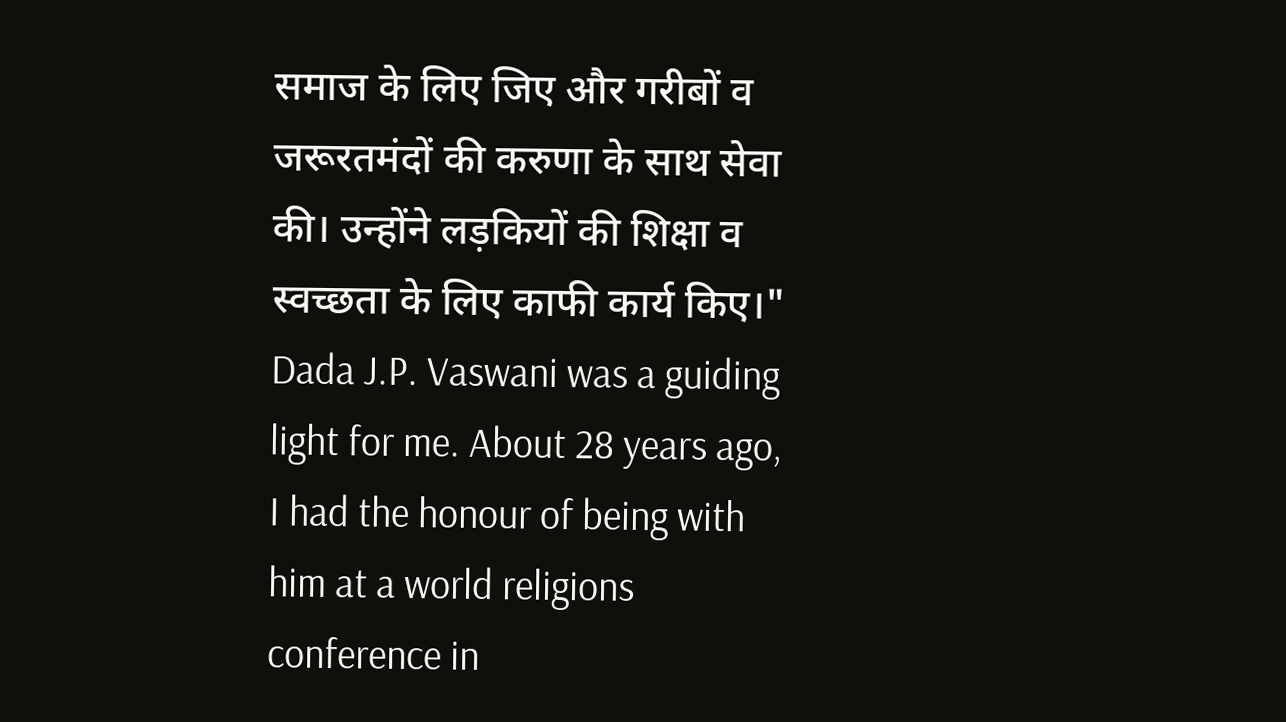समाज के लिए जिए और गरीबों व जरूरतमंदों की करुणा के साथ सेवा की। उन्होंने लड़कियों की शिक्षा व स्वच्छता के लिए काफी कार्य किए।"
Dada J.P. Vaswani was a guiding light for me. About 28 years ago, I had the honour of being with him at a world religions conference in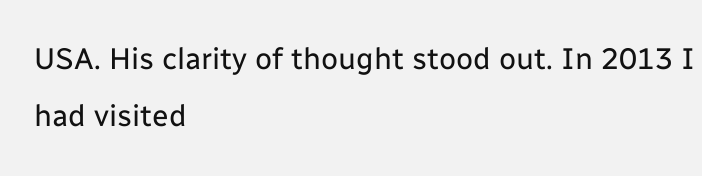USA. His clarity of thought stood out. In 2013 I had visited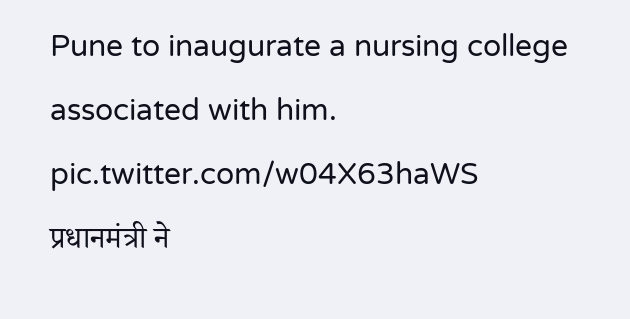Pune to inaugurate a nursing college associated with him. pic.twitter.com/w04X63haWS
प्रधानमंत्री ने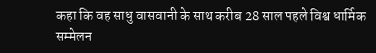कहा कि वह साधु वासवानी के साथ करीब 28 साल पहले विश्व धार्मिक सम्मेलन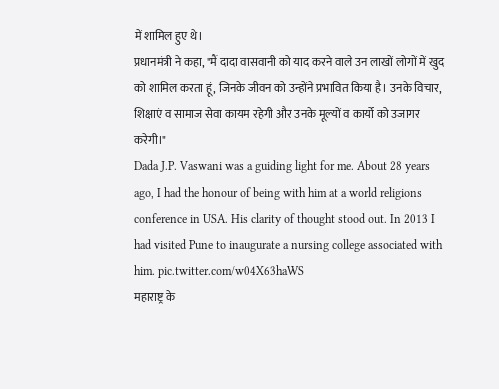में शामिल हुए थे।
प्रधानमंत्री ने कहा, "मैं दादा वासवानी को याद करने वाले उन लाखों लोगों में खुद को शामिल करता हूं, जिनके जीवन को उन्होंने प्रभावित किया है। उनके विचार, शिक्षाएं व सामाज सेवा कायम रहेगी और उनके मूल्यों व कार्यो को उजागर करेगी।"
Dada J.P. Vaswani was a guiding light for me. About 28 years ago, I had the honour of being with him at a world religions conference in USA. His clarity of thought stood out. In 2013 I had visited Pune to inaugurate a nursing college associated with him. pic.twitter.com/w04X63haWS
महाराष्ट्र के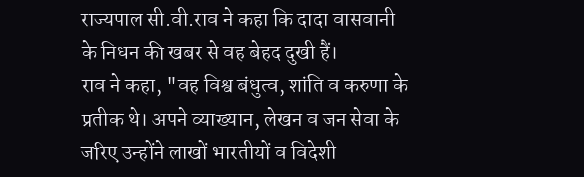राज्यपाल सी.वी.राव ने कहा कि दादा वासवानी के निधन की खबर से वह बेहद दुखी हैं।
राव ने कहा, "वह विश्व बंधुत्व, शांति व करुणा के प्रतीक थे। अपने व्याख्यान, लेखन व जन सेवा के जरिए उन्होंने लाखों भारतीयों व विदेशी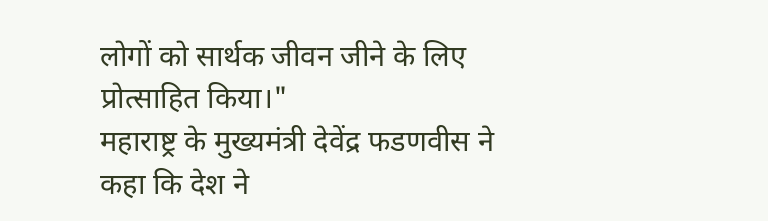लोगों को सार्थक जीवन जीने के लिए प्रोत्साहित किया।"
महाराष्ट्र के मुख्यमंत्री देवेंद्र फडणवीस ने कहा कि देश ने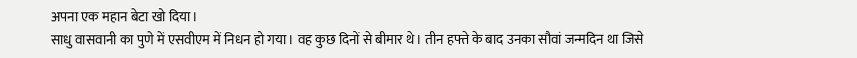अपना एक महान बेटा खो दिया।
साधु वासवानी का पुणे में एसवीएम में निधन हो गया। वह कुछ दिनों से बीमार थे। तीन हफ्ते के बाद उनका सौवां जन्मदिन था जिसे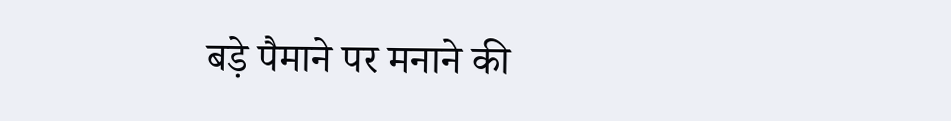बड़े पैमाने पर मनाने की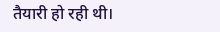तैयारी हो रही थी।